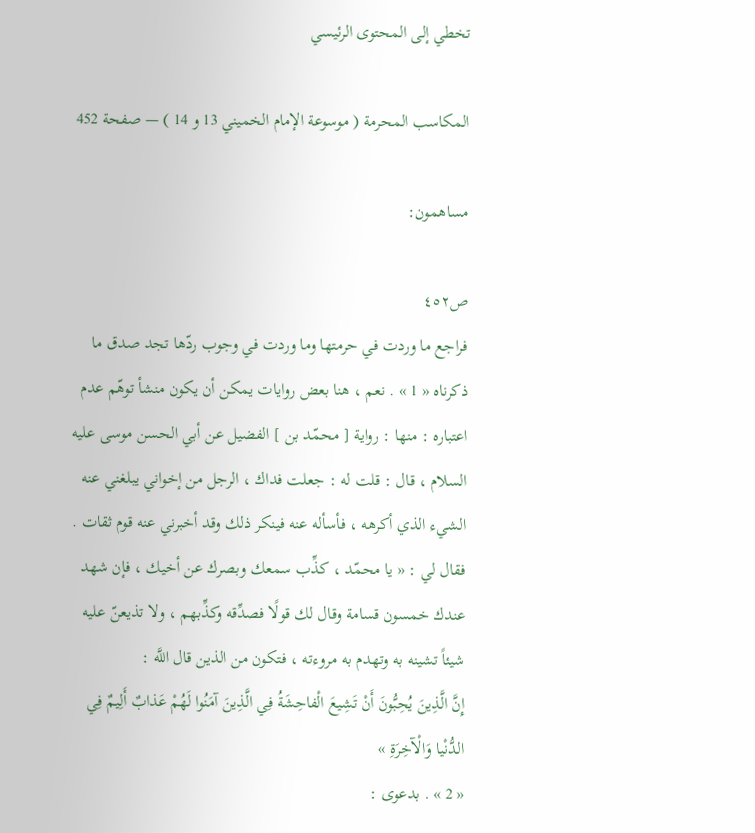تخطي إلى المحتوى الرئيسي

المكاسب المحرمة ( موسوعة الإمام الخميني 13 و 14 ) — صفحة 452

مساهمون:

ص٤٥٢
فراجع ما وردت في حرمتها وما وردت في وجوب ردّها تجد صدق ما ذكرناه « 1 » . نعم ، هنا بعض روايات يمكن أن يكون منشأ توهّم عدم اعتباره : منها : رواية [ محمّد بن ] الفضيل عن أبي الحسن موسى عليه السلام ، قال : قلت له : جعلت فداك ، الرجل من إخواني يبلغني عنه الشيء الذي أكرهه ، فأسأله عنه فينكر ذلك وقد أخبرني عنه قوم ثقات . فقال لي : « يا محمّد ، كذِّب سمعك وبصرك عن أخيك ، فإن شهد عندك خمسون قسامة وقال لك قولًا فصدِّقه وكذِّبهم ، ولا تذيعنّ عليه شيئاً تشينه به وتهدم به مروءته ، فتكون من الذين قال اللَّه :
إِنَّ الَّذِينَ يُحِبُّونَ أَنْ تَشِيعَ الْفاحِشَةُ فِي الَّذِينَ آمَنُوا لَهُمْ عَذابٌ أَلِيمٌ فِي الدُّنْيا وَالْآخِرَةِ »
« 2 » . بدعوى :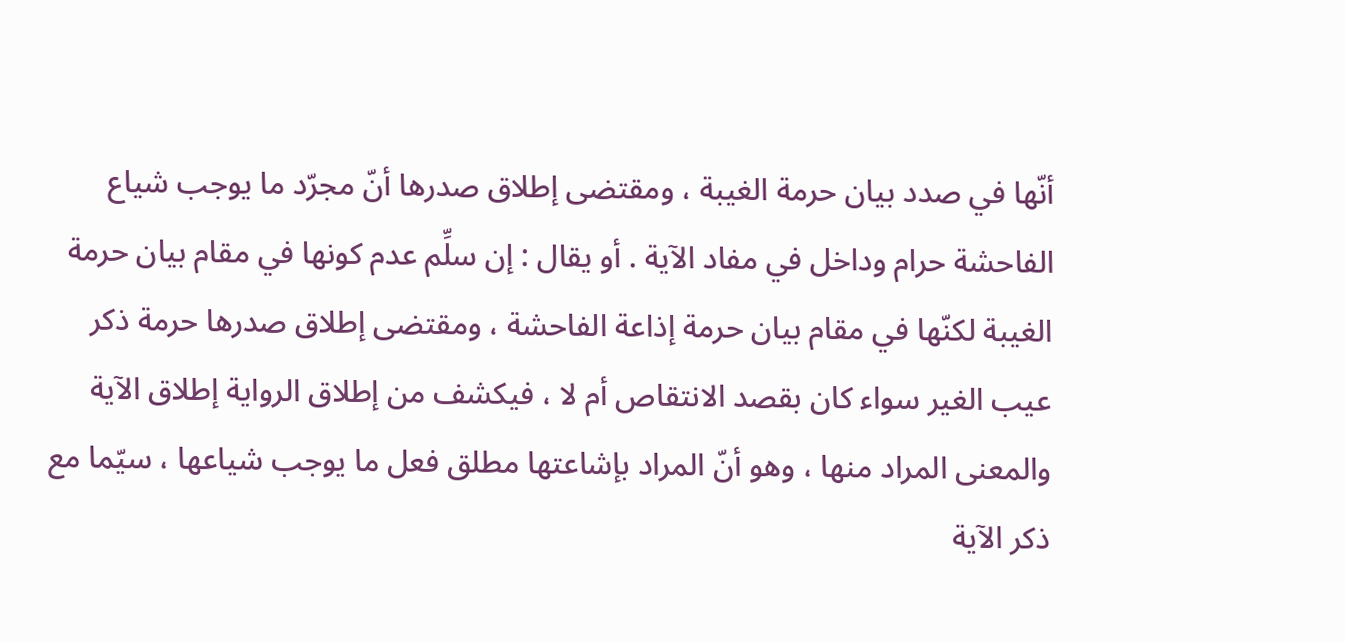أنّها في صدد بيان حرمة الغيبة ، ومقتضى إطلاق صدرها أنّ مجرّد ما يوجب شياع الفاحشة حرام وداخل في مفاد الآية . أو يقال : إن سلِّم عدم كونها في مقام بيان حرمة الغيبة لكنّها في مقام بيان حرمة إذاعة الفاحشة ، ومقتضى إطلاق صدرها حرمة ذكر عيب الغير سواء كان بقصد الانتقاص أم لا ، فيكشف من إطلاق الرواية إطلاق الآية والمعنى المراد منها ، وهو أنّ المراد بإشاعتها مطلق فعل ما يوجب شياعها ، سيّما مع ذكر الآية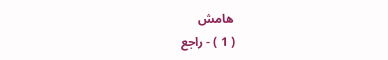هامش
( 1 ) - راجع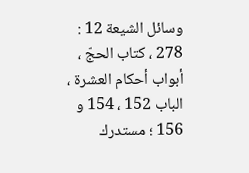وسائل الشيعة 12 : 278 ، كتاب الحجّ ، أبواب أحكام العشرة ، الباب 152 ، 154 و 156 ؛ مستدرك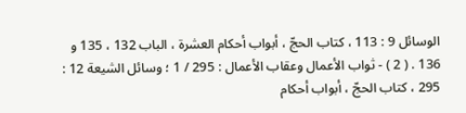الوسائل 9 : 113 ، كتاب الحجّ ، أبواب أحكام العشرة ، الباب 132 ، 135 و 136 . ( 2 ) - ثواب الأعمال وعقاب الأعمال : 295 / 1 ؛ وسائل الشيعة 12 : 295 ، كتاب الحجّ ، أبواب أحكام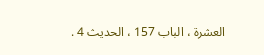العشرة ، الباب 157 ، الحديث 4 .